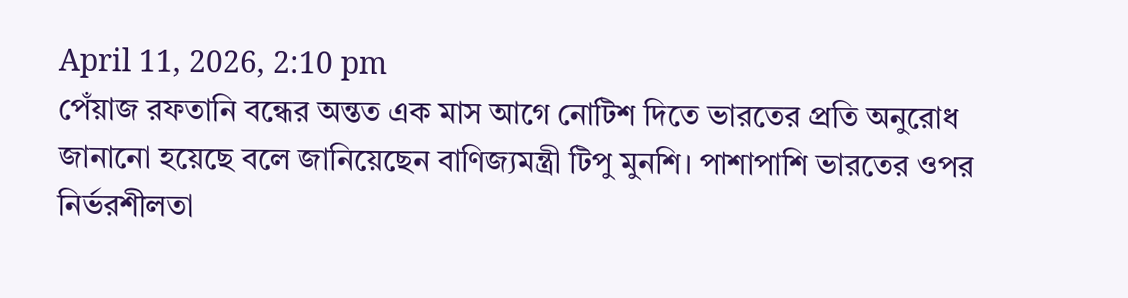April 11, 2026, 2:10 pm
পেঁয়াজ রফতানি বন্ধের অন্তত এক মাস আগে নোটিশ দিতে ভারতের প্রতি অনুরোধ জানানো হয়েছে বলে জানিয়েছেন বাণিজ্যমন্ত্রী টিপু মুনশি। পাশাপাশি ভারতের ওপর নির্ভরশীলতা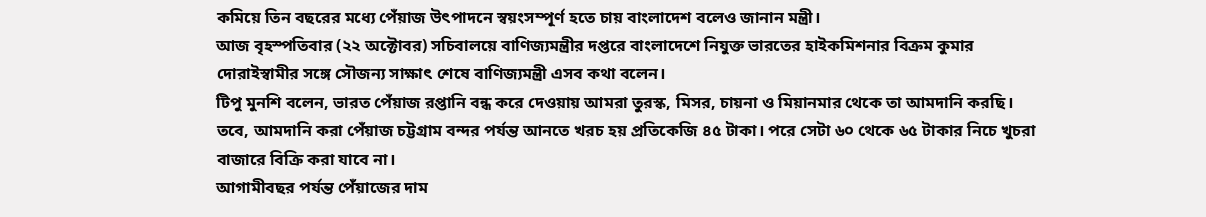কমিয়ে তিন বছরের মধ্যে পেঁয়াজ উৎপাদনে স্বয়ংসম্পূর্ণ হতে চায় বাংলাদেশ বলেও জানান মন্ত্রী।
আজ বৃহস্পতিবার (২২ অক্টোবর) সচিবালয়ে বাণিজ্যমন্ত্রীর দপ্তরে বাংলাদেশে নিযুক্ত ভারতের হাইকমিশনার বিক্রম কুমার দোরাইস্বামীর সঙ্গে সৌজন্য সাক্ষাৎ শেষে বাণিজ্যমন্ত্রী এসব কথা বলেন।
টিপু মুনশি বলেন, ভারত পেঁয়াজ রপ্তানি বন্ধ করে দেওয়ায় আমরা তুরস্ক, মিসর, চায়না ও মিয়ানমার থেকে তা আমদানি করছি। তবে, আমদানি করা পেঁয়াজ চট্টগ্রাম বন্দর পর্যন্ত আনতে খরচ হয় প্রতিকেজি ৪৫ টাকা। পরে সেটা ৬০ থেকে ৬৫ টাকার নিচে খুচরা বাজারে বিক্রি করা যাবে না।
আগামীবছর পর্যন্ত পেঁয়াজের দাম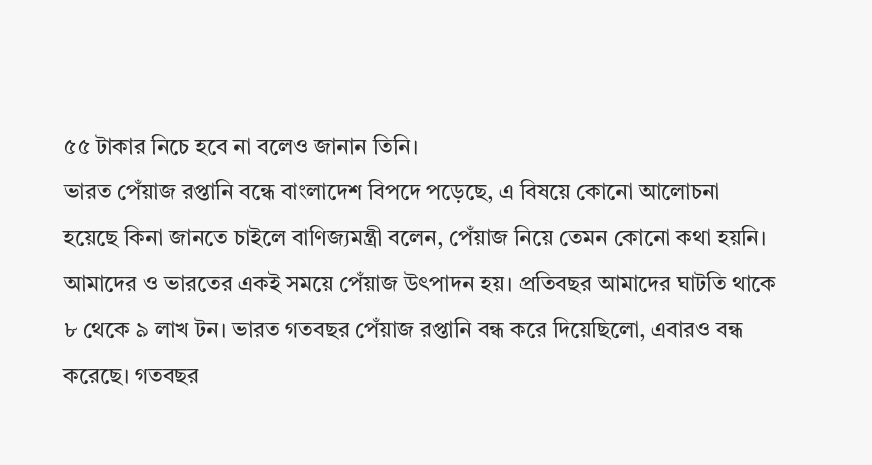৫৫ টাকার নিচে হবে না বলেও জানান তিনি।
ভারত পেঁয়াজ রপ্তানি বন্ধে বাংলাদেশ বিপদে পড়েছে, এ বিষয়ে কোনো আলোচনা হয়েছে কিনা জানতে চাইলে বাণিজ্যমন্ত্রী বলেন, পেঁয়াজ নিয়ে তেমন কোনো কথা হয়নি। আমাদের ও ভারতের একই সময়ে পেঁয়াজ উৎপাদন হয়। প্রতিবছর আমাদের ঘাটতি থাকে ৮ থেকে ৯ লাখ টন। ভারত গতবছর পেঁয়াজ রপ্তানি বন্ধ করে দিয়েছিলো, এবারও বন্ধ করেছে। গতবছর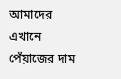আমাদের এখানে পেঁয়াজের দাম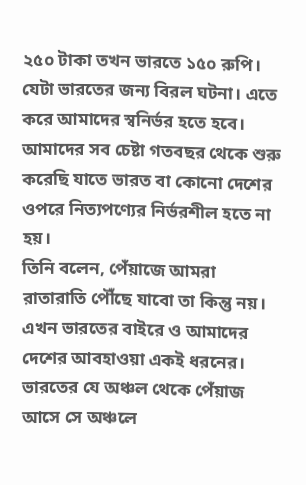২৫০ টাকা তখন ভারতে ১৫০ রুপি। যেটা ভারতের জন্য বিরল ঘটনা। এতে করে আমাদের স্বনির্ভর হতে হবে। আমাদের সব চেষ্টা গতবছর থেকে শুরু করেছি যাতে ভারত বা কোনো দেশের ওপরে নিত্যপণ্যের নির্ভরশীল হতে না হয়।
তিনি বলেন, পেঁয়াজে আমরা রাতারাতি পৌঁছে যাবো তা কিন্তু নয়। এখন ভারতের বাইরে ও আমাদের দেশের আবহাওয়া একই ধরনের। ভারতের যে অঞ্চল থেকে পেঁয়াজ আসে সে অঞ্চলে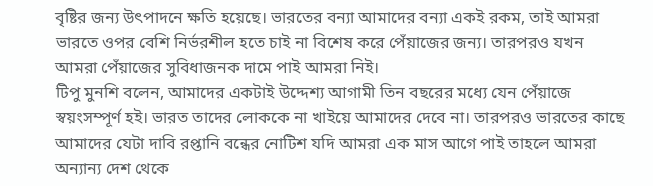বৃষ্টির জন্য উৎপাদনে ক্ষতি হয়েছে। ভারতের বন্যা আমাদের বন্যা একই রকম, তাই আমরা ভারতে ওপর বেশি নির্ভরশীল হতে চাই না বিশেষ করে পেঁয়াজের জন্য। তারপরও যখন আমরা পেঁয়াজের সুবিধাজনক দামে পাই আমরা নিই।
টিপু মুনশি বলেন, আমাদের একটাই উদ্দেশ্য আগামী তিন বছরের মধ্যে যেন পেঁয়াজে স্বয়ংসম্পূর্ণ হই। ভারত তাদের লোককে না খাইয়ে আমাদের দেবে না। তারপরও ভারতের কাছে আমাদের যেটা দাবি রপ্তানি বন্ধের নোটিশ যদি আমরা এক মাস আগে পাই তাহলে আমরা অন্যান্য দেশ থেকে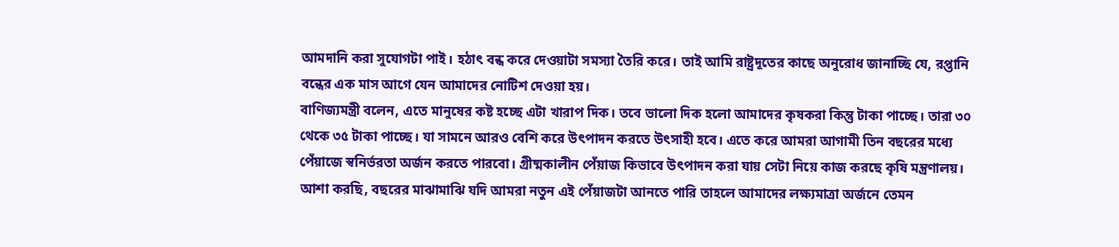আমদানি করা সুযোগটা পাই। হঠাৎ বন্ধ করে দেওয়াটা সমস্যা তৈরি করে। তাই আমি রাষ্ট্রদূতের কাছে অনুরোধ জানাচ্ছি যে, রপ্তানি বন্ধের এক মাস আগে যেন আমাদের নোটিশ দেওয়া হয়।
বাণিজ্যমন্ত্রী বলেন, এতে মানুষের কষ্ট হচ্ছে এটা খারাপ দিক। তবে ভালো দিক হলো আমাদের কৃষকরা কিন্তু টাকা পাচ্ছে। তারা ৩০ থেকে ৩৫ টাকা পাচ্ছে। যা সামনে আরও বেশি করে উৎপাদন করতে উৎসাহী হবে। এতে করে আমরা আগামী তিন বছরের মধ্যে পেঁয়াজে স্বনির্ভরতা অর্জন করতে পারবো। গ্রীষ্মকালীন পেঁয়াজ কিভাবে উৎপাদন করা যায় সেটা নিয়ে কাজ করছে কৃষি মন্ত্রণালয়। আশা করছি, বছরের মাঝামাঝি যদি আমরা নতুন এই পেঁয়াজটা আনতে পারি তাহলে আমাদের লক্ষ্যমাত্রা অর্জনে তেমন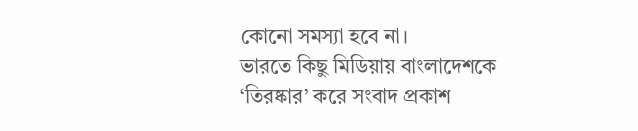কোনো সমস্যা হবে না।
ভারতে কিছু মিডিয়ায় বাংলাদেশকে ‘তিরষ্কার’ করে সংবাদ প্রকাশ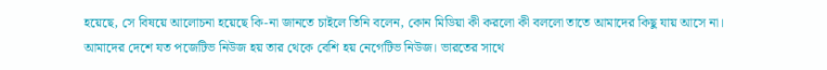হয়েছে, সে বিষয়ে আলোচনা হয়েছে কি-না জানতে চাইলে তিনি বলেন, কোন মিডিয়া কী করলো কী বললো তাতে আমাদের কিছু যায় আসে না। আমাদের দেশে যত পজেটিভ নিউজ হয় তার থেকে বেশি হয় নেগেটিভ নিউজ। ভারতের সাথে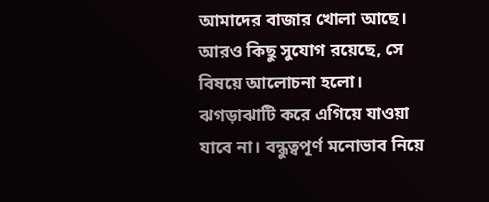আমাদের বাজার খোলা আছে। আরও কিছু সুযোগ রয়েছে, সে বিষয়ে আলোচনা হলো। ঝগড়াঝাটি করে এগিয়ে যাওয়া যাবে না। বন্ধুত্বপূর্ণ মনোভাব নিয়ে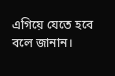এগিয়ে যেতে হবে বলে জানান।